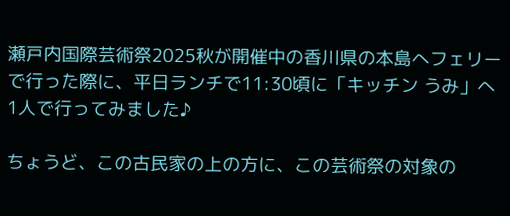瀬戸内国際芸術祭2025秋が開催中の香川県の本島へフェリーで行った際に、平日ランチで11:30頃に「キッチン うみ」へ1人で行ってみました♪

ちょうど、この古民家の上の方に、この芸術祭の対象の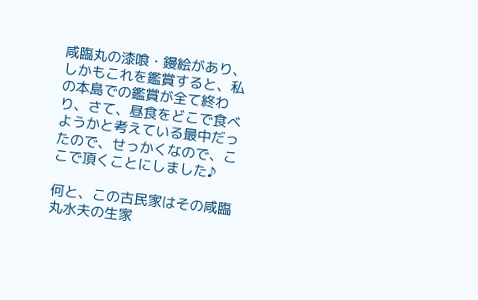咸臨丸の漆喰・鏝絵があり、しかもこれを鑑賞すると、私の本島での鑑賞が全て終わり、さて、昼食をどこで食べようかと考えている最中だったので、せっかくなので、ここで頂くことにしました♪

何と、この古民家はその咸臨丸水夫の生家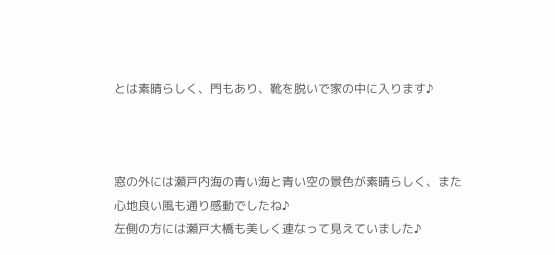とは素晴らしく、門もあり、靴を脱いで家の中に入ります♪



窓の外には瀬戸内海の青い海と青い空の景色が素晴らしく、また心地良い風も通り感動でしたね♪
左側の方には瀬戸大橋も美しく連なって見えていました♪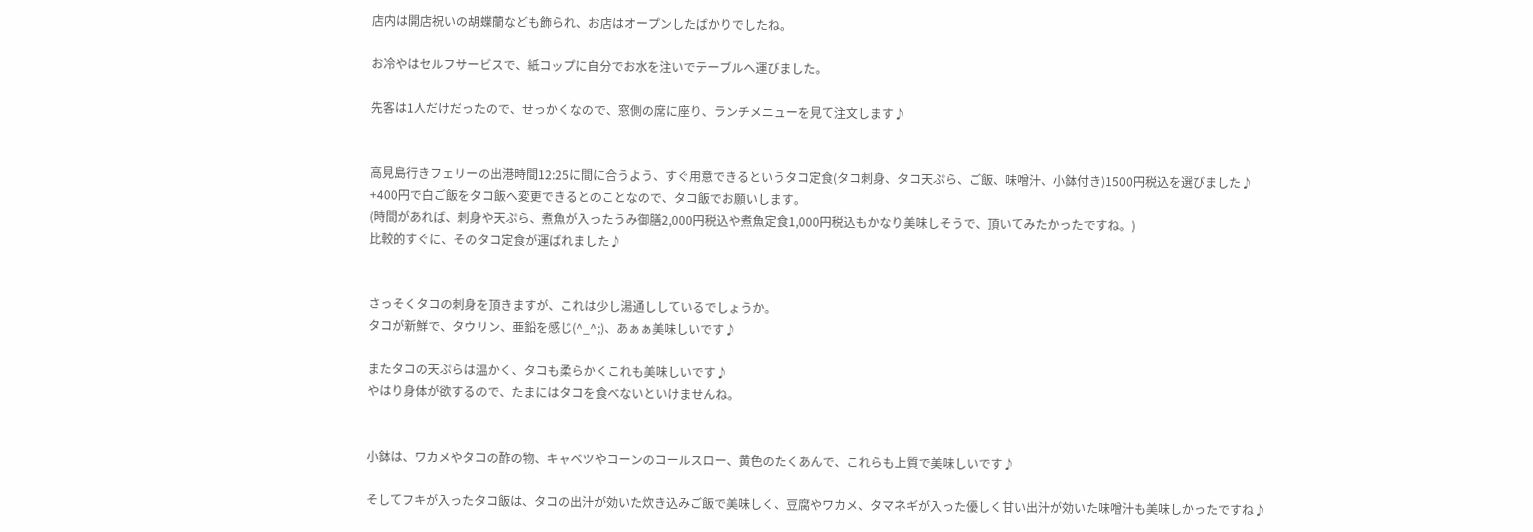店内は開店祝いの胡蝶蘭なども飾られ、お店はオープンしたばかりでしたね。

お冷やはセルフサービスで、紙コップに自分でお水を注いでテーブルへ運びました。

先客は1人だけだったので、せっかくなので、窓側の席に座り、ランチメニューを見て注文します♪


高見島行きフェリーの出港時間12:25に間に合うよう、すぐ用意できるというタコ定食(タコ刺身、タコ天ぷら、ご飯、味噌汁、小鉢付き)1500円税込を選びました♪
+400円で白ご飯をタコ飯へ変更できるとのことなので、タコ飯でお願いします。
(時間があれば、刺身や天ぷら、煮魚が入ったうみ御膳2,000円税込や煮魚定食1,000円税込もかなり美味しそうで、頂いてみたかったですね。)
比較的すぐに、そのタコ定食が運ばれました♪


さっそくタコの刺身を頂きますが、これは少し湯通ししているでしょうか。
タコが新鮮で、タウリン、亜鉛を感じ(^_^;)、あぁぁ美味しいです♪

またタコの天ぷらは温かく、タコも柔らかくこれも美味しいです♪
やはり身体が欲するので、たまにはタコを食べないといけませんね。


小鉢は、ワカメやタコの酢の物、キャベツやコーンのコールスロー、黄色のたくあんで、これらも上質で美味しいです♪

そしてフキが入ったタコ飯は、タコの出汁が効いた炊き込みご飯で美味しく、豆腐やワカメ、タマネギが入った優しく甘い出汁が効いた味噌汁も美味しかったですね♪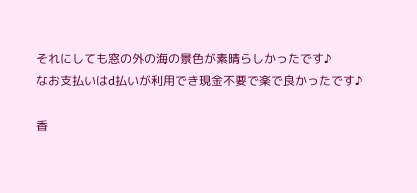それにしても窓の外の海の景色が素晴らしかったです♪
なお支払いはd払いが利用でき現金不要で楽で良かったです♪

香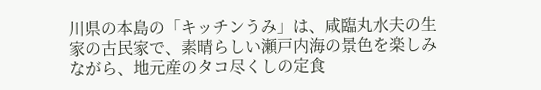川県の本島の「キッチンうみ」は、咸臨丸水夫の生家の古民家で、素晴らしい瀬戸内海の景色を楽しみながら、地元産のタコ尽くしの定食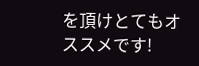を頂けとてもオススメです!